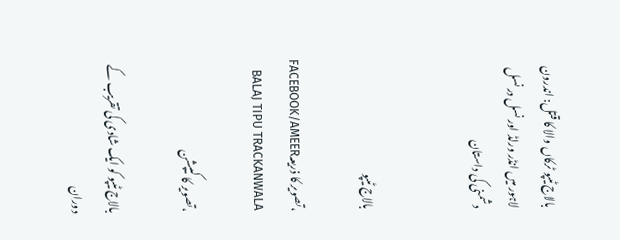بالاج ٹیپو ٹرکاں والا کا قتل: اندرون لاہور میں انڈر ورلڈ اور نسل در نسل دشمنی کی داستان


بالاج ٹیپو

،تصویر کا ذریعہFACEBOOK/AMEER BALAJ TIPU TRACKANWALA

،تصویر کا کیپشن

بالاج ٹیپو کو ایک شادی کی تقریب کے دوران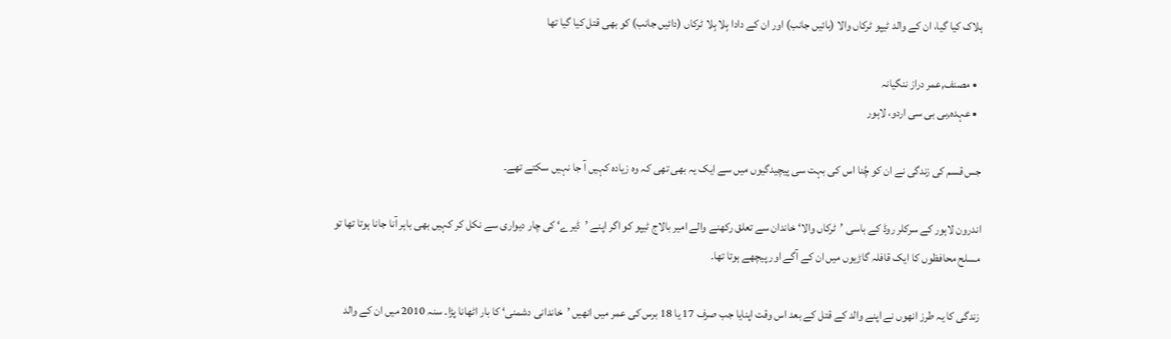ہلاک کیا گیا، ان کے والد ٹیپو ٹرکاں والا (بائیں جانب) اور ان کے دادا بِلا بِلا ٹرکاں (دائیں جانب) کو بھی قتل کیا گیا تھا

  • مصنف,عمر دراز ننگیانہ
  • عہدہ,بی بی سی اردو، لاہور

جس قسم کی زندگی نے ان کو چُنا اس کی بہت سی پیچیدگیوں میں سے ایک یہ بھی تھی کہ وہ زیادہ کہیں آ جا نہیں سکتے تھے۔

اندرون لاہور کے سرکلر روڈ کے باسی ’ٹرکاں والا‘ خاندان سے تعلق رکھنے والے امیر بالاج ٹیپو کو اگر اپنے ’ڈیرے‘ کی چار دیواری سے نکل کر کہیں بھی باہر آنا جانا ہوتا تھا تو مسلح محافظوں کا ایک قافلہ گاڑیوں میں ان کے آگے اور پیچھے ہوتا تھا۔

زندگی کا یہ طرز انھوں نے اپنے والد کے قتل کے بعد اس وقت اپنایا جب صرف 17 یا 18 برس کی عمر میں انھیں ’خاندانی دشمنی‘ کا بار اٹھانا پڑا۔ سنہ 2010 میں ان کے والد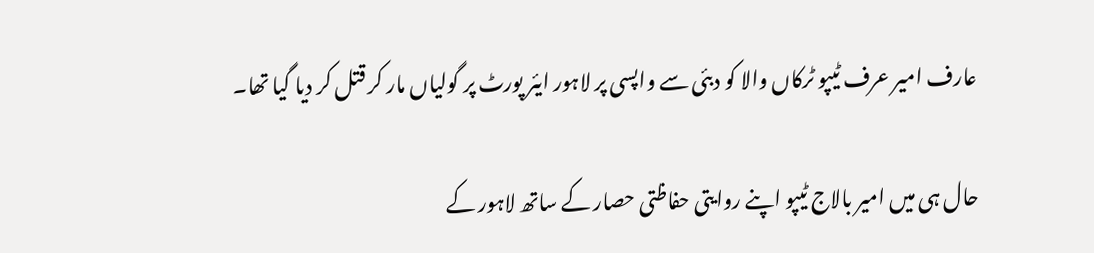عارف امیر عرف ٹیپو ٹرکاں والا کو دبئی سے واپسی پر لاہور ایئر پورٹ پر گولیاں مار کر قتل کر دیا گیا تھا۔

حال ہی میں امیر بالاج ٹیپو اپنے روایتی حفاظتی حصار کے ساتھ لاہور کے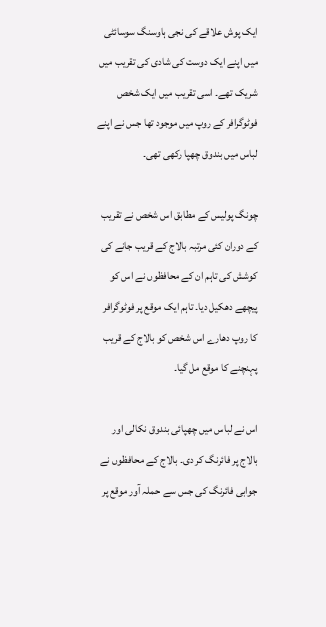ایک پوش علاقے کی نجی ہاوسنگ سوسائٹی میں اپنے ایک دوست کی شادی کی تقریب میں شریک تھے۔ اسی تقریب میں ایک شخص فوٹوگرافر کے روپ میں موجود تھا جس نے اپنے لباس میں بندوق چھپا رکھی تھی۔

چونگ پولیس کے مطابق اس شخص نے تقریب کے دوران کئی مرتبہ بالاج کے قریب جانے کی کوشش کی تاہم ان کے محافظوں نے اس کو پیچھے دھکیل دیا۔ تاہم ایک موقع پر فوٹوگرافر کا روپ دھارے اس شخص کو بالاج کے قریب پہنچنے کا موقع مل گیا۔

اس نے لباس میں چھپائی بندوق نکالی اور بالاج پر فائرنگ کر دی۔ بالاج کے محافظوں نے جوابی فائرنگ کی جس سے حملہ آور موقع پر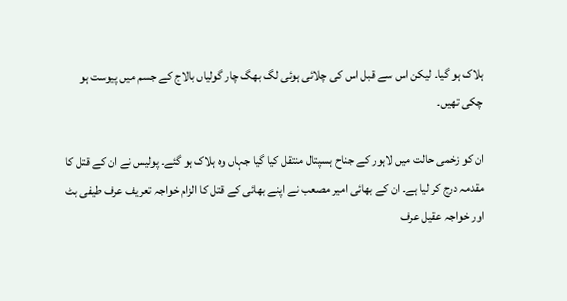ہلاک ہو گیا۔ لیکن اس سے قبل اس کی چلائی ہوئی لگ بھگ چار گولیاں بالاج کے جسم میں پیوست ہو چکی تھیں۔

ان کو زخمی حالت میں لاہور کے جناح ہسپتال منتقل کیا گیا جہاں وہ ہلاک ہو گئے۔ پولیس نے ان کے قتل کا مقدمہ درج کر لیا ہے۔ ان کے بھائی امیر مصعب نے اپنے بھائی کے قتل کا الزام خواجہ تعریف عرف طیفی بٹ اور خواجہ عقیل عرف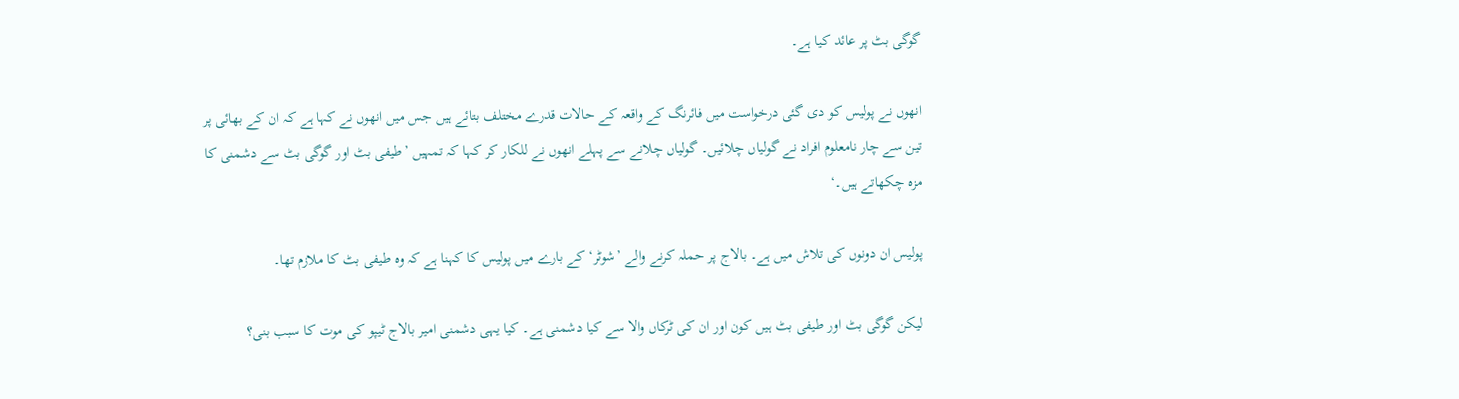گوگی بٹ پر عائد کیا ہے۔

انھوں نے پولیس کو دی گئی درخواست میں فائرنگ کے واقعہ کے حالات قدرے مختلف بتائے ہیں جس میں انھوں نے کہا ہے کہ ان کے بھائی پر تین سے چار نامعلوم افراد نے گولیاں چلائیں۔ گولیاں چلانے سے پہلے انھوں نے للکار کر کہا کہ تمہیں ’طیفی بٹ اور گوگی بٹ سے دشمنی کا مزہ چکھاتے ہیں۔‘

پولیس ان دونوں کی تلاش میں ہے۔ بالاج پر حملہ کرنے والے ’شوٹر‘ کے بارے میں پولیس کا کہنا ہے کہ وہ طیفی بٹ کا ملازم تھا۔

لیکن گوگی بٹ اور طیفی بٹ ہیں کون اور ان کی ٹرکاں والا سے کیا دشمنی ہے۔ کیا یہی دشمنی امیر بالاج ٹیپو کی موت کا سبب بنی؟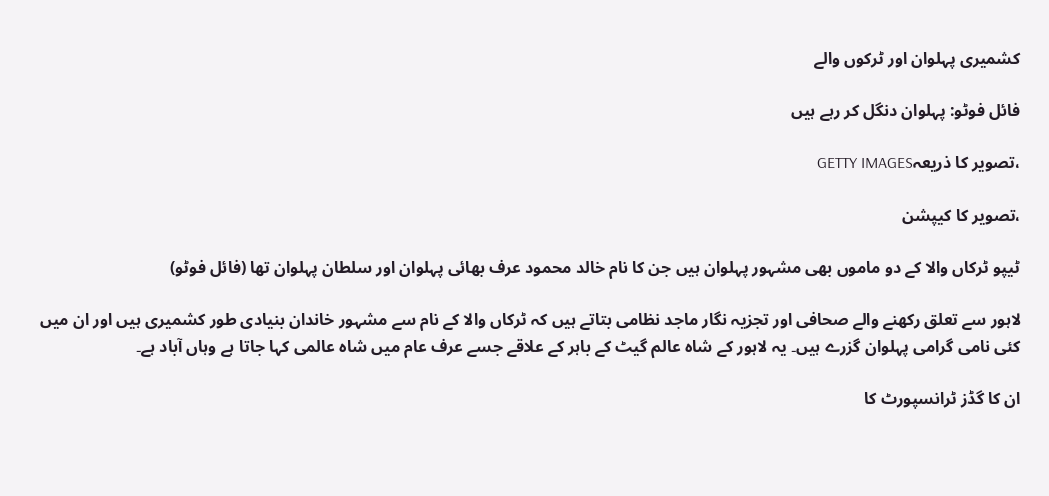کشمیری پہلوان اور ٹرکوں والے

فائل فوٹو: پہلوان دنگل کر رہے ہیں

،تصویر کا ذریعہGETTY IMAGES

،تصویر کا کیپشن

ٹیپو ٹرکاں والا کے دو ماموں بھی مشہور پہلوان ہیں جن کا نام خالد محمود عرف بھائی پہلوان اور سلطان پہلوان تھا (فائل فوٹو)

لاہور سے تعلق رکھنے والے صحافی اور تجزیہ نگار ماجد نظامی بتاتے ہیں کہ ٹرکاں والا کے نام سے مشہور خاندان بنیادی طور کشمیری ہیں اور ان میں کئی نامی گرامی پہلوان گزرے ہیں۔ یہ لاہور کے شاہ عالم گیٹ کے باہر کے علاقے جسے عرف عام میں شاہ عالمی کہا جاتا ہے وہاں آباد ہے۔

ان کا گڈز ٹرانسپورٹ کا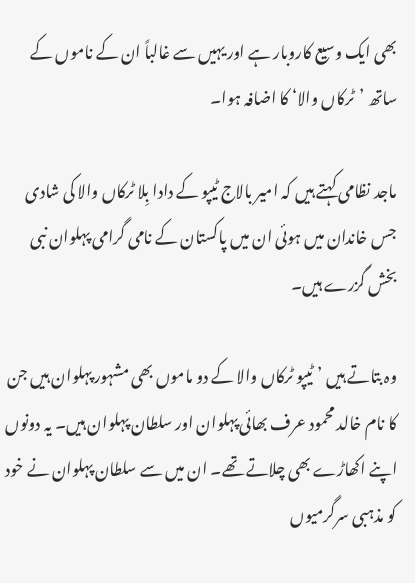بھی ایک وسیع کاروبار ہے اور یہیں سے غالباً ان کے ناموں کے ساتھ ’ٹرکاں والا‘ کا اضافہ ہوا۔

ماجد نظامی کہتے ہیں کہ امیر بالاج ٹیپو کے دادا بِلا ٹرکاں والا کی شادی جس خاندان میں ہوئی ان میں پاکستان کے نامی گرامی پہلوان نبی بخش گزرے ہیں۔

وہ بتاتے ہیں ’ٹیپو ٹرکاں والا کے دو ماموں بھی مشہور پہلوان ہیں جن کا نام خالد محمود عرف بھائی پہلوان اور سلطان پہلوان ہیں۔ یہ دونوں اپنے اکھاڑے بھی چلاتے تھے۔ ان میں سے سلطان پہلوان نے خود کو مذہبی سرگرمیوں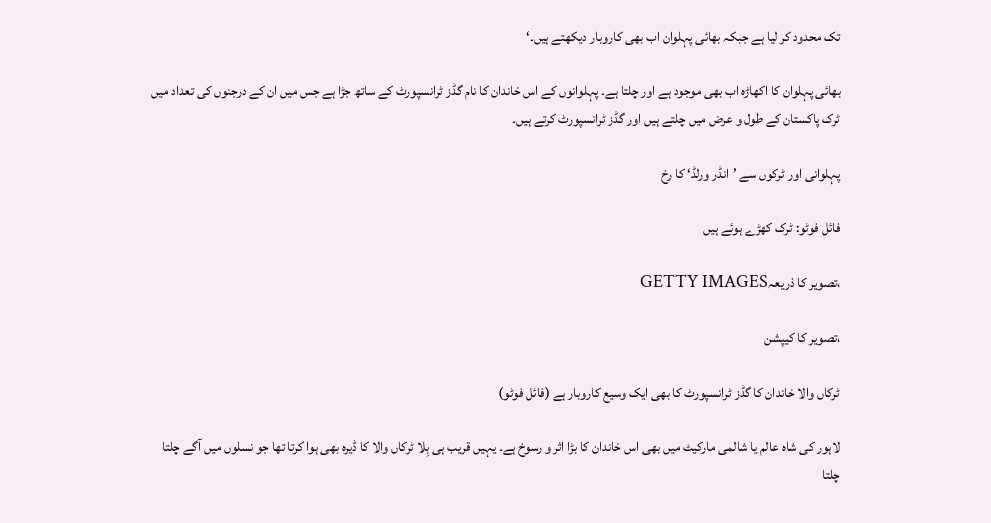تک محدود کر لیا ہے جبکہ بھائی پہلوان اب بھی کاروبار دیکھتے ہیں۔‘

بھائی پہلوان کا اکھاڑہ اب بھی موجود ہے اور چلتا ہے۔ پہلوانوں کے اس خاندان کا نام گڈز ٹرانسپورٹ کے ساتھ جڑا ہے جس میں ان کے درجنوں کی تعداد میں ٹرک پاکستان کے طول و عرض میں چلتے ہیں اور گڈز ٹرانسپورٹ کرتے ہیں۔

پہلوانی اور ٹرکوں سے ’انڈر ورلڈ‘ کا رخ

فائل فوٹو: ٹرک کھڑے ہوئے ہیں

،تصویر کا ذریعہGETTY IMAGES

،تصویر کا کیپشن

ٹرکاں والا خاندان کا گڈز ٹرانسپورٹ کا بھی ایک وسیع کاروبار ہے (فائل فوٹو)

لاہور کی شاہ عالم یا شالمی مارکیٹ میں بھی اس خاندان کا بڑا اثر و رسوخ ہے۔ یہیں قریب ہی بِلا ٹرکاں والا کا ڈیرہ بھی ہوا کرتا تھا جو نسلوں میں آگے چلتا چلتا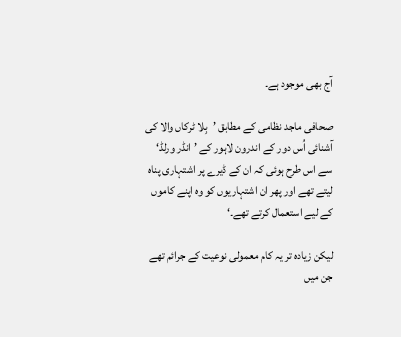آج بھی موجود ہے۔

صحافی ماجد نظامی کے مطابق ’بِلا ٹرکاں والا کی آشنائی اُس دور کے اندرون لاہور کے ’انڈر ورلڈ‘ سے اس طرح ہوئی کہ ان کے ڈیرے پر اشتہاری پناہ لیتے تھے اور پھر ان اشتہاریوں کو وہ اپنے کاموں کے لیے استعمال کرتے تھے۔‘

لیکن زیادہ تر یہ کام معمولی نوعیت کے جرائم تھے جن میں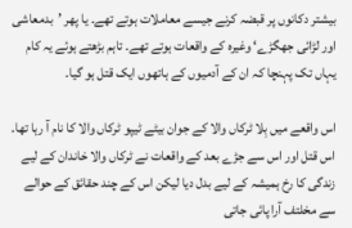بیشتر دکانوں پر قبضہ کرنے جیسے معاملات ہوتے تھے۔ یا پھر ’بدمعاشی اور لڑائی جھگڑے‘ وغیرہ کے واقعات ہوتے تھے۔ تاہم بڑھتے ہوئے یہ کام یہاں تک پہنچا کہ ان کے آدمیوں کے ہاتھوں ایک قتل ہو گیا۔

اس واقعے میں بِلا ٹرکاں والا کے جوان بیٹے ٹیپو ٹرکاں والا کا نام آ رہا تھا۔ اس قتل اور اس سے جڑے بعد کے واقعات نے ٹرکاں والا خاندان کے لیے زندگی کا رخ ہمیشہ کے لیے بدل دیا لیکن اس کے چند حقائق کے حوالے سے مخلتف آرا پائی جاتی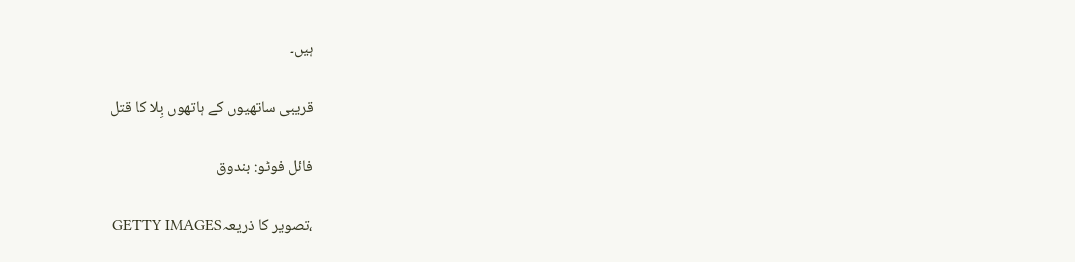ہیں۔

قریبی ساتھیوں کے ہاتھوں بِلا کا قتل

فائل فوٹو: بندوق

،تصویر کا ذریعہGETTY IMAGES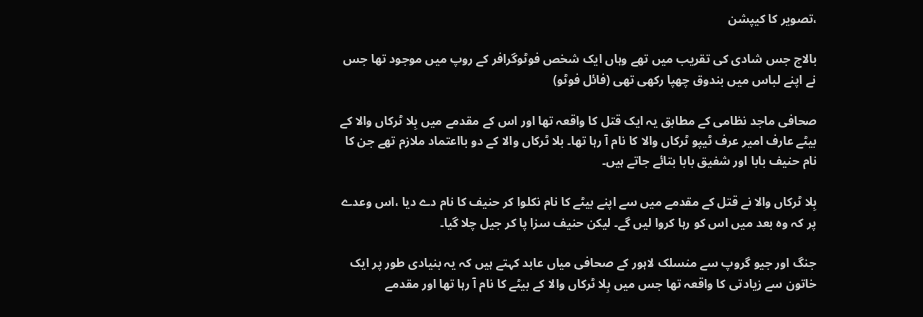،تصویر کا کیپشن

بالاج جس شادی کی تقریب میں تھے وہاں ایک شخص فوٹوگرافر کے روپ میں موجود تھا جس نے اپنے لباس میں بندوق چھپا رکھی تھی (فائل فوٹو)

صحافی ماجد نظامی کے مطابق یہ ایک قتل کا واقعہ تھا اور اس کے مقدمے میں بِلا ٹرکاں والا کے بیٹے عارف امیر عرف ٹیپو ٹرکاں والا کا نام آ رہا تھا۔ بلا ٹرکاں والا کے دو بااعتماد ملازم تھے جن کا نام حنیف بابا اور شفیق بابا بتائے جاتے ہیں۔

بِلا ٹرکاں والا نے قتل کے مقدمے میں سے اپنے بیٹے کا نام نکلوا کر حنیف کا نام دے دیا ،اس وعدے پر کہ وہ بعد میں اس کو رہا کروا لیں گے۔ لیکن حنیف سزا پا کر جیل چلا گیا۔

جنگ اور جیو گروپ سے منسلک لاہور کے صحافی میاں عابد کہتے ہیں کہ یہ بنیادی طور پر ایک خاتون سے زیادتی کا واقعہ تھا جس میں بِلا ٹرکاں والا کے بیٹے کا نام آ رہا تھا اور مقدمے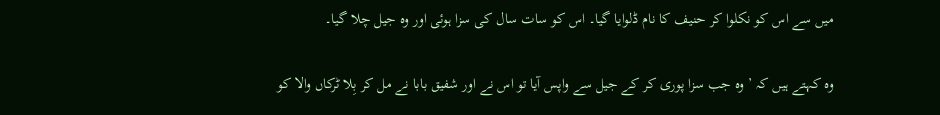میں سے اس کو نکلوا کر حنیف کا نام ڈلوایا گیا۔ اس کو سات سال کی سزا ہوئی اور وہ جیل چلا گیا۔

وہ کہتے ہیں کہ ’وہ جب سزا پوری کر کے جیل سے واپس آیا تو اس نے اور شفیق بابا نے مل کر بِلا ٹرکاں والا کو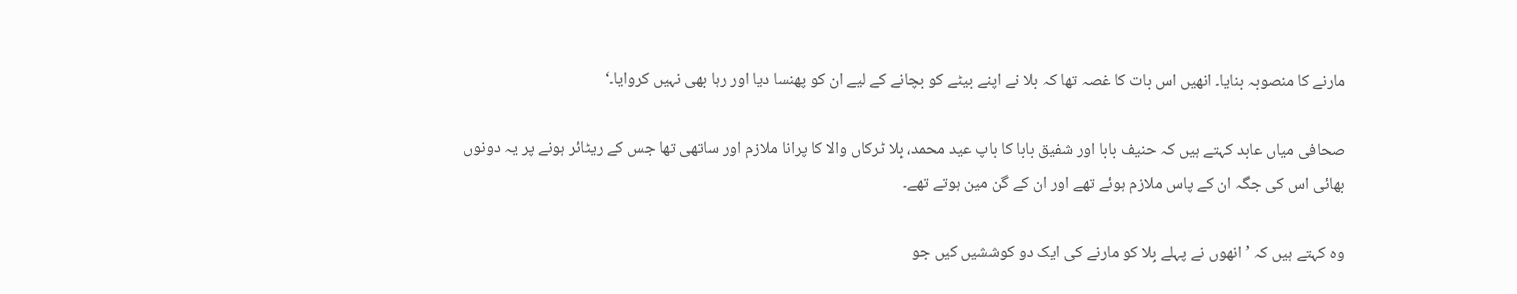مارنے کا منصوبہ بنایا۔ انھیں اس بات کا غصہ تھا کہ بلا نے اپنے بیٹے کو بچانے کے لیے ان کو پھنسا دیا اور رہا بھی نہیں کروایا۔‘

صحافی میاں عابد کہتے ہیں کہ حنیف بابا اور شفیق بابا کا باپ عید محمد، بِلا ٹرکاں والا کا پرانا ملازم اور ساتھی تھا جس کے ریٹائر ہونے پر یہ دونوں بھائی اس کی جگہ ان کے پاس ملازم ہوئے تھے اور ان کے گن مین ہوتے تھے۔

وہ کہتے ہیں کہ ’انھوں نے پہلے بِلا کو مارنے کی ایک دو کوششیں کیں جو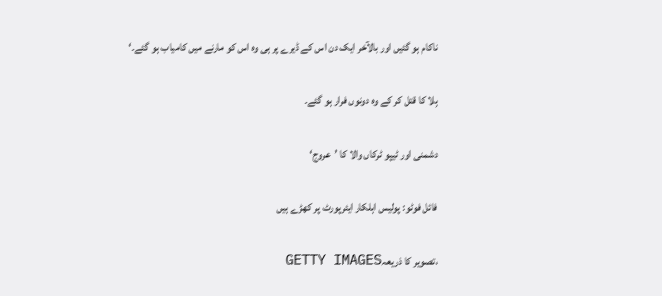ناکام ہو گئیں اور بالآخر ایک دن اس کے ڈیرے پر ہی وہ اس کو مارنے میں کامیاب ہو گئے۔‘

بِلا کا قتل کر کے وہ دونوں فرار ہو گئے۔

دشمنی اور ٹیپو ٹرکاں والا کا ’عروج‘

فائل فوٹو: پولیس اہلکار ایئرپورٹ پر کھڑے ہیں

،تصویر کا ذریعہGETTY IMAGES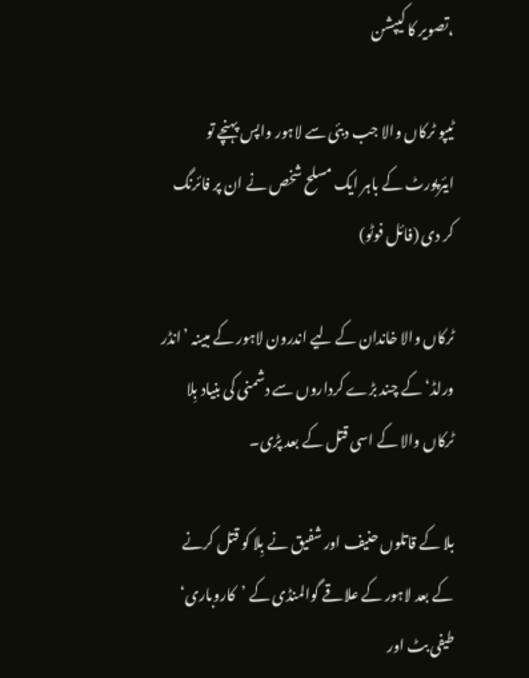،تصویر کا کیپشن

ٹیپو ٹرکاں والا جب دبئی سے لاہور واپس پہنچے تو ایئرپورٹ کے باہر ایک مسلح شخص نے ان پر فائرنگ کر دی (فائل فوٹو)

ٹرکاں والا خاندان کے لیے اندرون لاہور کے مبینہ ’انڈر ورلڈ‘ کے چند بڑے کرداروں سے دشمنی کی بنیاد بِلا ٹرکاں والا کے اسی قتل کے بعد پڑی۔

بلا کے قاتلوں حنیف اور شفیق نے بِلا کو قتل کرنے کے بعد لاہور کے علاقے گوالمنڈی کے ’کاروباری‘ طیفی بٹ اور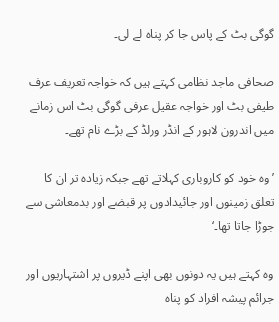گوگی بٹ کے پاس جا کر پناہ لے لی۔

صحافی ماجد نظامی کہتے ہیں کہ خواجہ تعریف عرف طیفی بٹ اور خواجہ عقیل عرفی گوگی بٹ اس زمانے میں اندرون لاہور کے انڈر ورلڈ کے بڑے نام تھے۔

’وہ خود کو کاروباری کہلاتے تھے جبکہ زیادہ تر ان کا تعلق زمینوں اور جائیدادوں پر قبضے اور بدمعاشی سے جوڑا جاتا تھا۔‘

وہ کہتے ہیں یہ دونوں بھی اپنے ڈیروں پر اشتہاریوں اور جرائم پیشہ افراد کو پناہ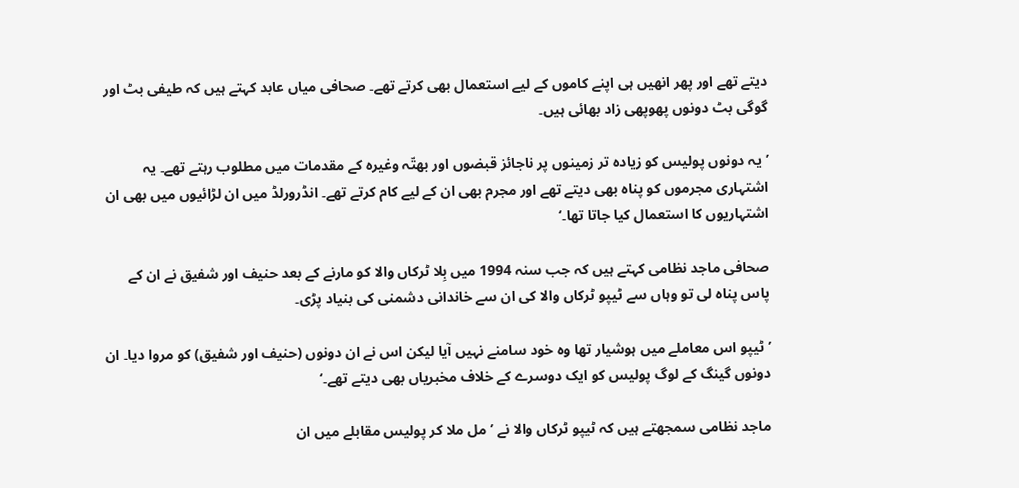دیتے تھے اور پھر انھیں ہی اپنے کاموں کے لیے استعمال بھی کرتے تھے۔ صحافی میاں عابد کہتے ہیں کہ طیفی بٹ اور گوگی بٹ دونوں پھوپھی زاد بھائی ہیں۔

’یہ دونوں پولیس کو زیادہ تر زمینوں پر ناجائز قبضوں اور بھتّہ وغیرہ کے مقدمات میں مطلوب رہتے تھے۔ یہ اشتہاری مجرموں کو پناہ بھی دیتے تھے اور مجرم بھی ان کے لیے کام کرتے تھے۔ انڈرورلڈ میں ان لڑائیوں میں بھی ان اشتہاریوں کا استعمال کیا جاتا تھا۔‘

صحافی ماجد نظامی کہتے ہیں کہ جب سنہ 1994 میں بِلا ٹرکاں والا کو مارنے کے بعد حنیف اور شفیق نے ان کے پاس پناہ لی تو وہاں سے ٹیپو ٹرکاں والا کی ان سے خاندانی دشمنی کی بنیاد پڑی۔

’ٹیپو اس معاملے میں ہوشیار تھا وہ خود سامنے نہیں آیا لیکن اس نے ان دونوں (حنیف اور شفیق) کو مروا دیا۔ ان دونوں گینگ کے لوگ پولیس کو ایک دوسرے کے خلاف مخبریاں بھی دیتے تھے۔‘

ماجد نظامی سمجھتے ہیں کہ ٹیپو ٹرکاں والا نے ’مل ملا کر پولیس مقابلے میں ان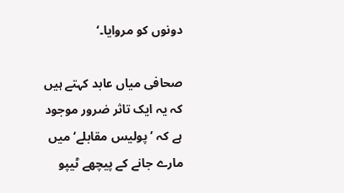دونوں کو مروایا۔‘

صحافی میاں عابد کہتے ہیں کہ یہ ایک تاثر ضرور موجود ہے کہ ’پولیس مقابلے‘ میں مارے جانے کے پیچھے ٹیپو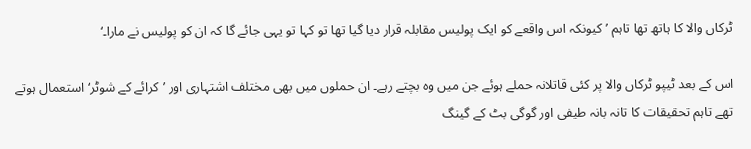ٹرکاں والا کا ہاتھ تھا تاہم ’کیونکہ اس واقعے کو ایک پولیس مقابلہ قرار دیا گیا تھا تو کہا تو یہی جائے گا کہ ان کو پولیس نے مارا۔‘

اس کے بعد ٹیپو ٹرکاں والا پر کئی قاتلانہ حملے ہوئے جن میں وہ بچتے رہے۔ ان حملوں میں بھی مختلف اشتہاری اور ’کرائے کے شوٹر‘ استعمال ہوتے تھے تاہم تحقیقات کا تانہ بانہ طیفی اور گوگی بٹ کے گینگ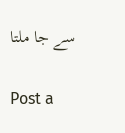سے جا ملتا

Post a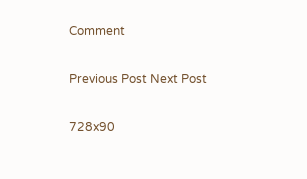Comment

Previous Post Next Post

728x90